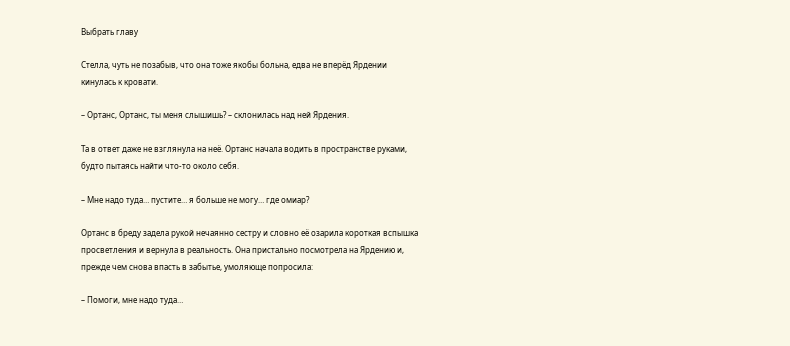Выбрать главу

Стелла, чуть не позабыв, что она тоже якобы больна, едва не вперёд Ярдении кинулась к кровати.

– Ортанс, Ортанс, ты меня слышишь? – склонилась над ней Ярдения.

Та в ответ даже не взглянула на неё. Ортанс начала водить в пространстве руками, будто пытаясь найти что-то около себя.

– Мне надо туда… пустите… я больше не могу… где омиар?

Ортанс в бреду задела рукой нечаянно сестру и словно её озарила короткая вспышка просветления и вернула в реальность. Она пристально посмотрела на Ярдению и, прежде чем снова впасть в забытье, умоляюще попросила:

– Помоги, мне надо туда…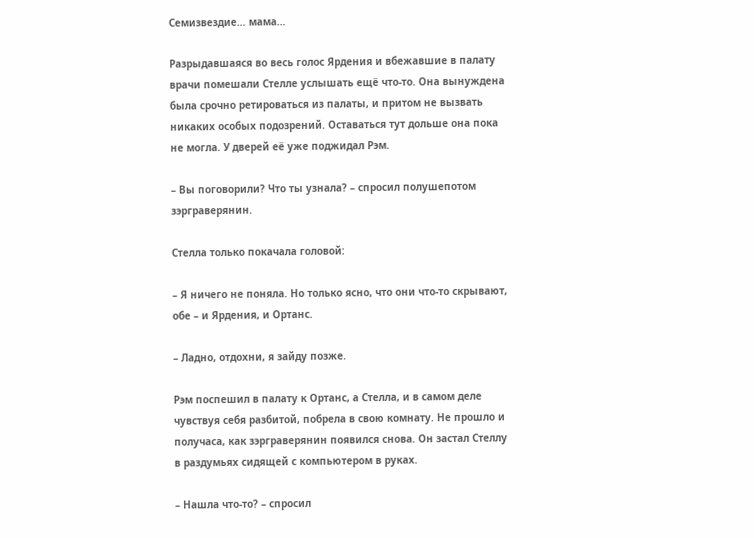Семизвездие… мама…

Разрыдавшаяся во весь голос Ярдения и вбежавшие в палату врачи помешали Стелле услышать ещё что-то. Она вынуждена была срочно ретироваться из палаты, и притом не вызвать никаких особых подозрений. Оставаться тут дольше она пока не могла. У дверей её уже поджидал Рэм.

– Вы поговорили? Что ты узнала? – спросил полушепотом зэрграверянин.

Стелла только покачала головой:

– Я ничего не поняла. Но только ясно, что они что-то скрывают, обе – и Ярдения, и Ортанс.

– Ладно, отдохни, я зайду позже.

Рэм поспешил в палату к Ортанс, а Стелла, и в самом деле чувствуя себя разбитой, побрела в свою комнату. Не прошло и получаса, как зэрграверянин появился снова. Он застал Стеллу в раздумьях сидящей с компьютером в руках.

– Нашла что-то? – спросил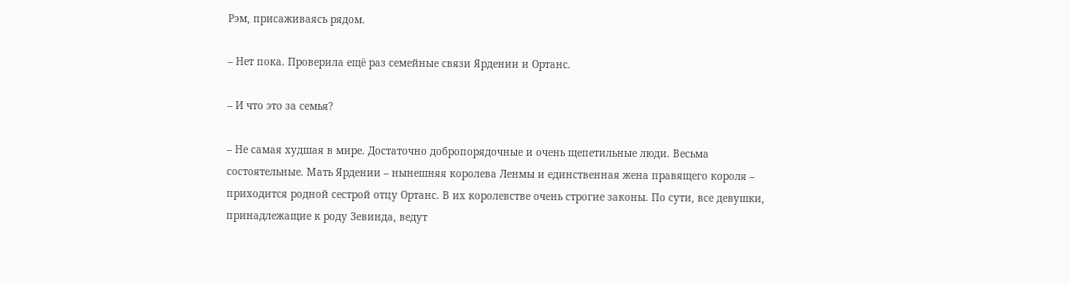Рэм, присаживаясь рядом.

– Нет пока. Проверила ещё раз семейные связи Ярдении и Ортанс.

– И что это за семья?

– Не самая худшая в мире. Достаточно добропорядочные и очень щепетильные люди. Весьма состоятельные. Мать Ярдении – нынешняя королева Ленмы и единственная жена правящего короля – приходится родной сестрой отцу Ортанс. В их королевстве очень строгие законы. По сути, все девушки, принадлежащие к роду Зевинда, ведут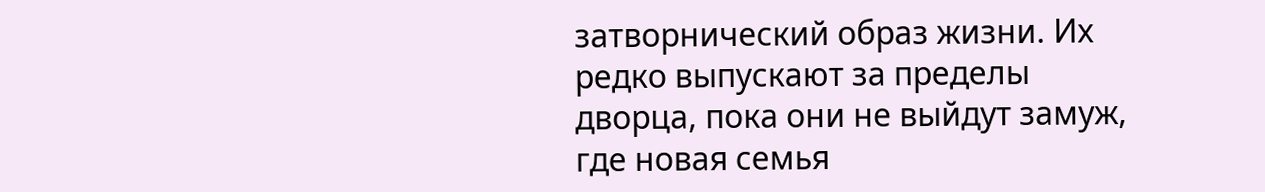затворнический образ жизни. Их редко выпускают за пределы дворца, пока они не выйдут замуж, где новая семья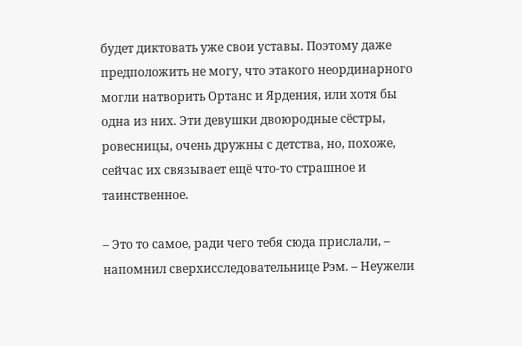будет диктовать уже свои уставы. Поэтому даже предположить не могу, что этакого неординарного могли натворить Ортанс и Ярдения, или хотя бы одна из них. Эти девушки двоюродные сёстры, ровесницы, очень дружны с детства, но, похоже, сейчас их связывает ещё что-то страшное и таинственное.

– Это то самое, ради чего тебя сюда прислали, – напомнил сверхисследовательнице Рэм. – Неужели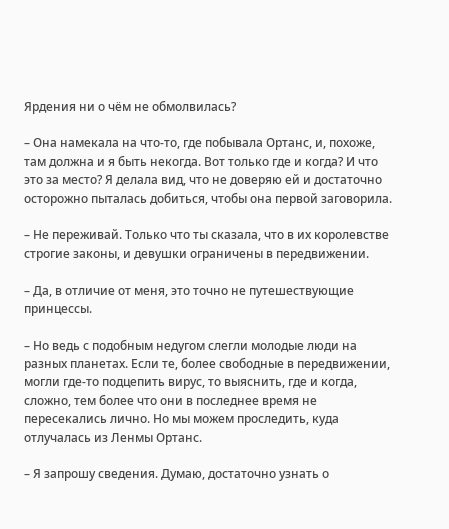Ярдения ни о чём не обмолвилась?

– Она намекала на что-то, где побывала Ортанс, и, похоже, там должна и я быть некогда. Вот только где и когда? И что это за место? Я делала вид, что не доверяю ей и достаточно осторожно пыталась добиться, чтобы она первой заговорила.

– Не переживай. Только что ты сказала, что в их королевстве строгие законы, и девушки ограничены в передвижении.

– Да, в отличие от меня, это точно не путешествующие принцессы.

– Но ведь с подобным недугом слегли молодые люди на разных планетах. Если те, более свободные в передвижении, могли где-то подцепить вирус, то выяснить, где и когда, сложно, тем более что они в последнее время не пересекались лично. Но мы можем проследить, куда отлучалась из Ленмы Ортанс.

– Я запрошу сведения. Думаю, достаточно узнать о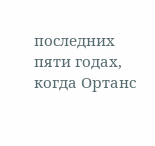последних пяти годах, когда Ортанс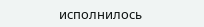исполнилось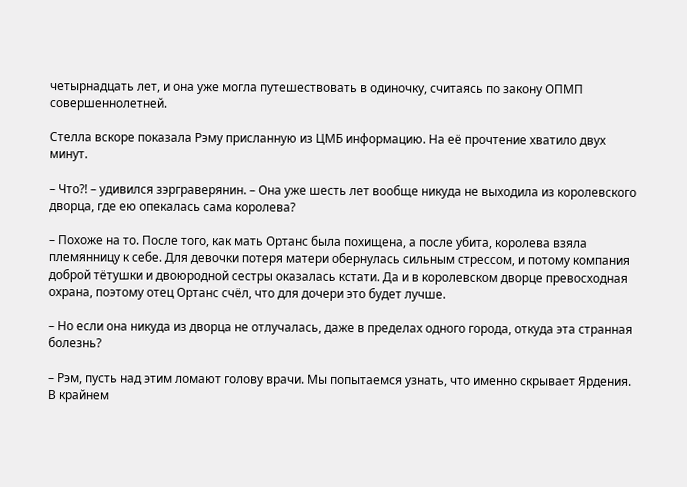четырнадцать лет, и она уже могла путешествовать в одиночку, считаясь по закону ОПМП совершеннолетней.

Стелла вскоре показала Рэму присланную из ЦМБ информацию. На её прочтение хватило двух минут.

– Что?! – удивился зэрграверянин. – Она уже шесть лет вообще никуда не выходила из королевского дворца, где ею опекалась сама королева?

– Похоже на то. После того, как мать Ортанс была похищена, а после убита, королева взяла племянницу к себе. Для девочки потеря матери обернулась сильным стрессом, и потому компания доброй тётушки и двоюродной сестры оказалась кстати. Да и в королевском дворце превосходная охрана, поэтому отец Ортанс счёл, что для дочери это будет лучше.

– Но если она никуда из дворца не отлучалась, даже в пределах одного города, откуда эта странная болезнь?

– Рэм, пусть над этим ломают голову врачи. Мы попытаемся узнать, что именно скрывает Ярдения. В крайнем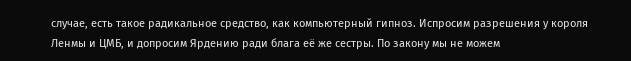случае, есть такое радикальное средство, как компьютерный гипноз. Испросим разрешения у короля Ленмы и ЦМБ, и допросим Ярдению ради блага её же сестры. По закону мы не можем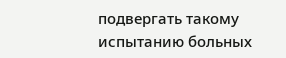подвергать такому испытанию больных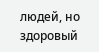людей, но здоровый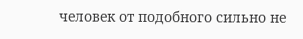человек от подобного сильно не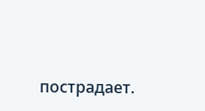пострадает.